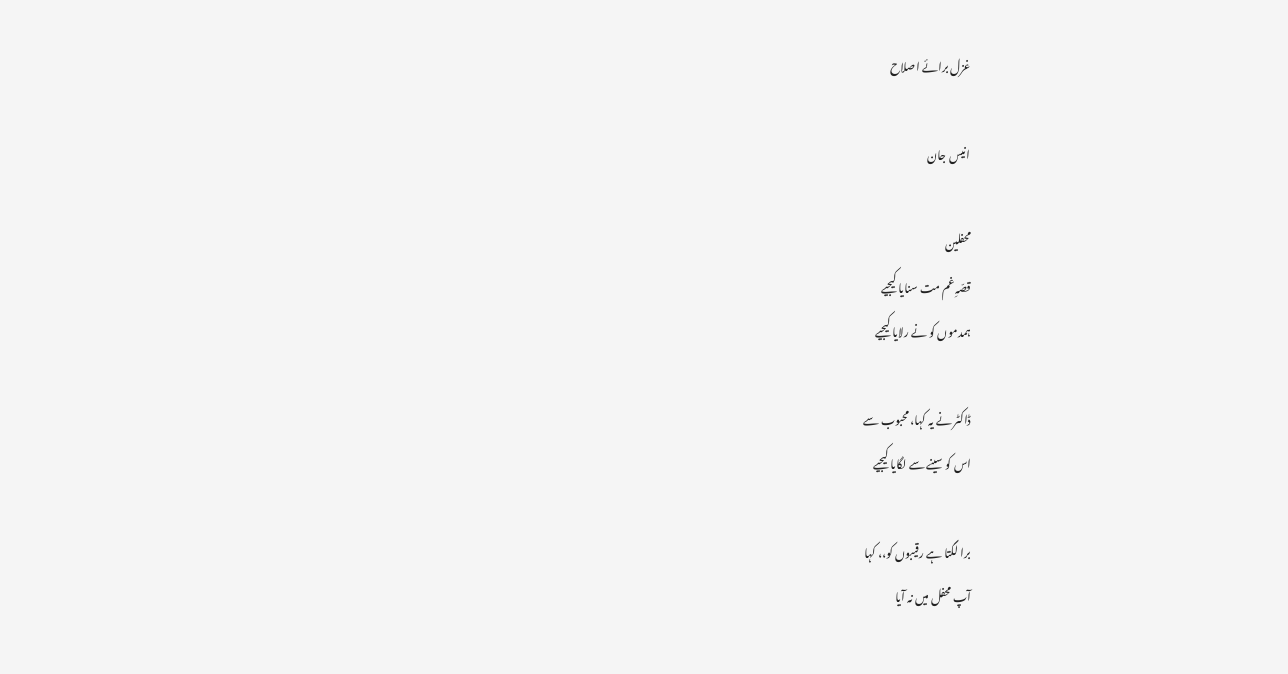غزل برائے اصلاح

انیس جان

محفلین
قصّہِ غم مت سنایا کیجیے
ہمدموں کو نے رلایا کیجیے

ڈاکٹر نے یہ کہا، محبوب سے
اس کو سینے سے لگایا کیجیے

برا لگتا ہے رقیبوں کو،، کہا
آپ محفل میں نہ آیا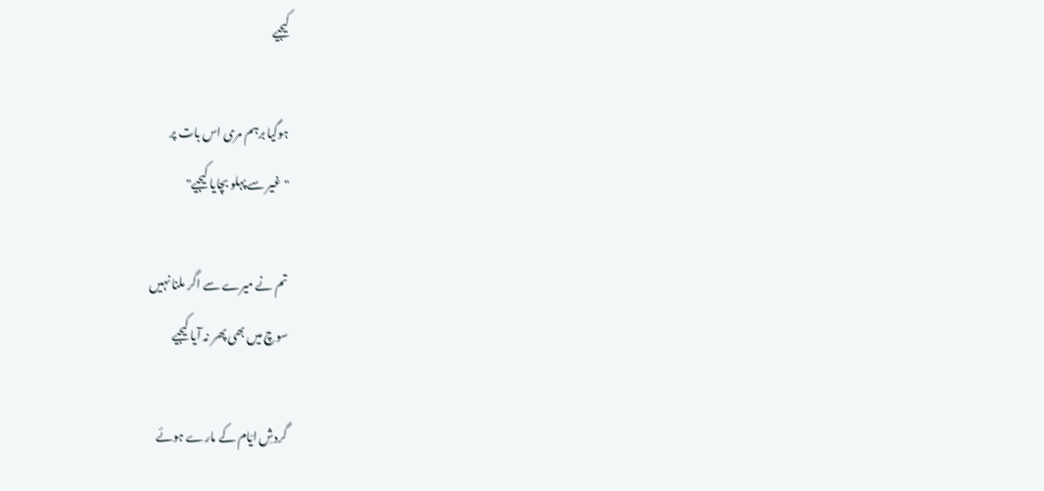کیجیے

ہوگیا برہم مری اس بات پر
"غیر سے پہلو بچایا کیجیے"

تم نے میرے سے اگر ملنا نہیں
سوچ میں بھی پھر نہ آیا کیجیے

گردشِ ایّام کے مارے ہوئے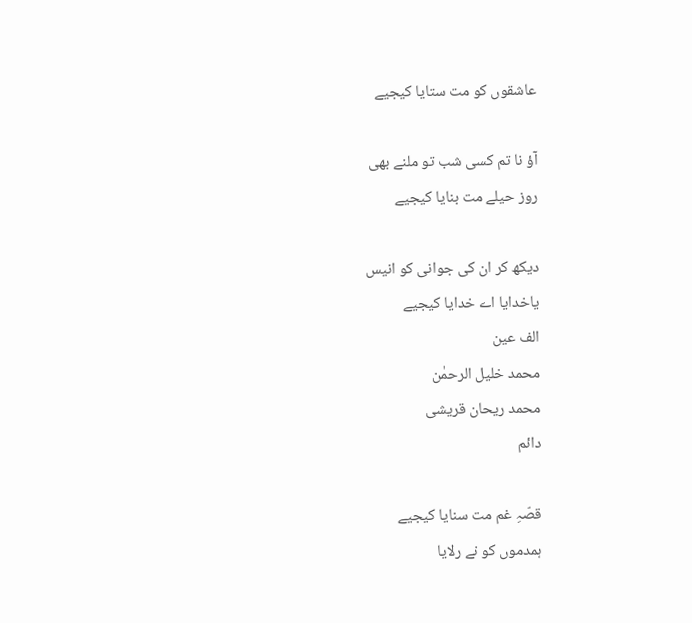عاشقوں کو مت ستایا کیجیے

آؤ نا تم کسی شب تو ملنے بھی
روز حیلے مت بنایا کیجیے

دیکھ کر ان کی جوانی کو انیس
یاخدایا اے خدایا کیجیے
الف عین
محمد خلیل الرحمٰن
محمد ریحان قریشی
دائم

قصّہِ غم مت سنایا کیجیے
ہمدموں کو نے رلایا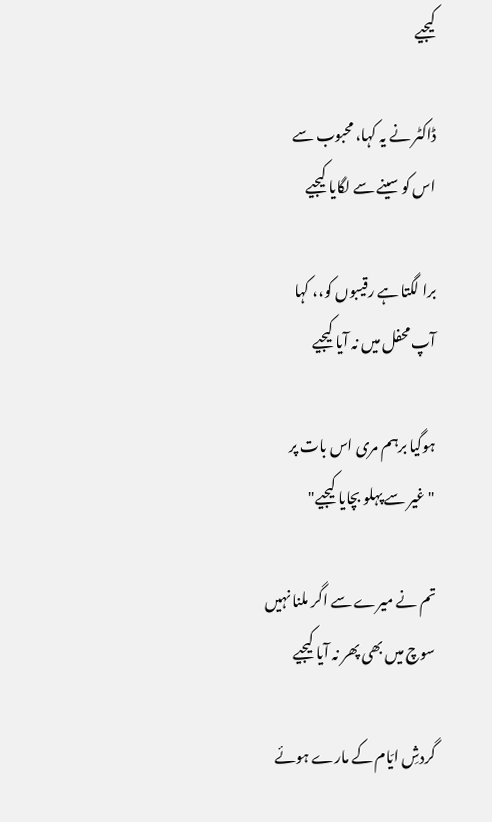کیجیے

ڈاکٹر نے یہ کہا، محبوب سے
اس کو سینے سے لگایا کیجیے

برا لگتا ہے رقیبوں کو،، کہا
آپ محفل میں نہ آیا کیجیے

ہوگیا برہم مری اس بات پر
"غیر سے پہلو بچایا کیجیے"

تم نے میرے سے اگر ملنا نہیں
سوچ میں بھی پھر نہ آیا کیجیے

گردشِ ایّام کے مارے ہوئے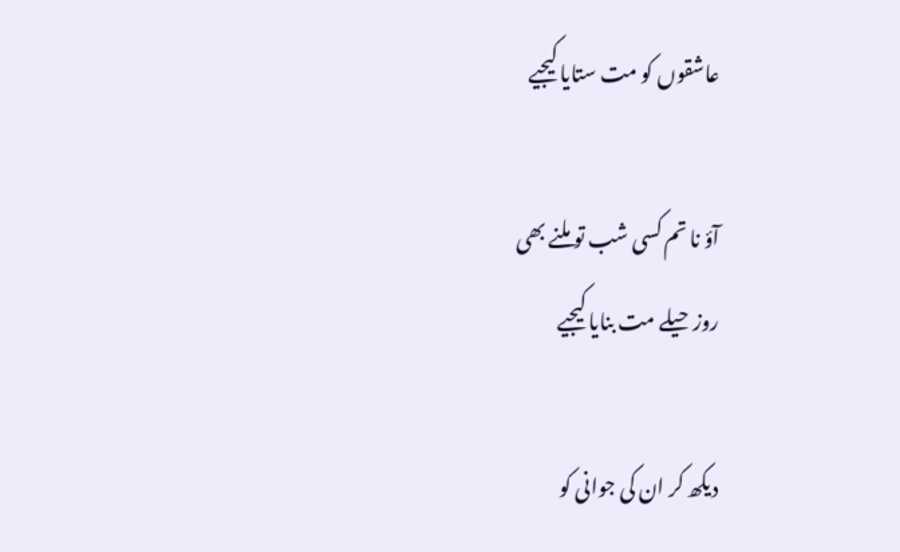عاشقوں کو مت ستایا کیجیے

آؤ نا تم کسی شب تو ملنے بھی
روز حیلے مت بنایا کیجیے

دیکھ کر ان کی جوانی کو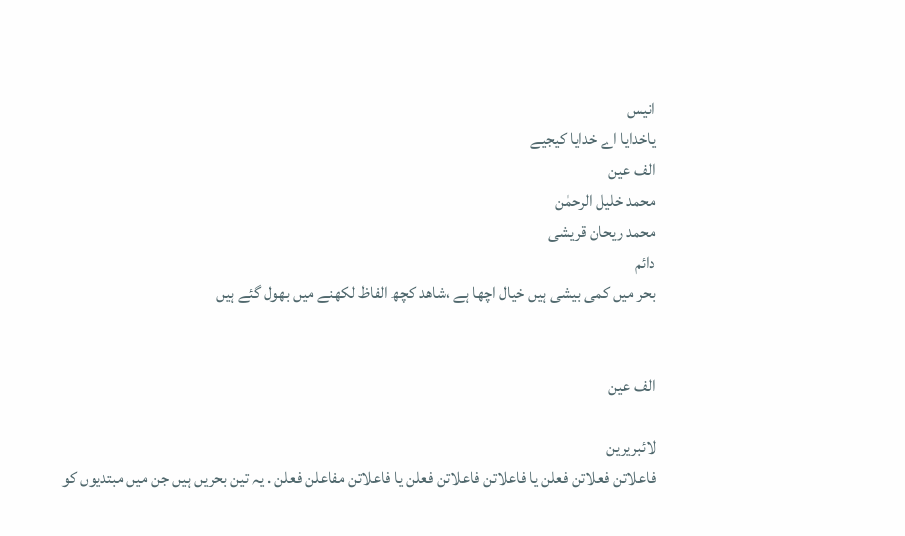انیس
یاخدایا اے خدایا کیجیے
الف عین
محمد خلیل الرحمٰن
محمد ریحان قریشی
دائم
بحر ميں کمی بيشی ہيں خيال اچھا ہے ،شاھد کچھ الفاظ لکھنے ميں بھول گئے ہيں


الف عین

لائبریرین
فاعلاتن فعلاتن فعلن یا فاعلاتن فاعلاتن فعلن یا فاعلاتن مفاعلن فعلن . یہ تین بحریں ہیں جن میں مبتدیوں کو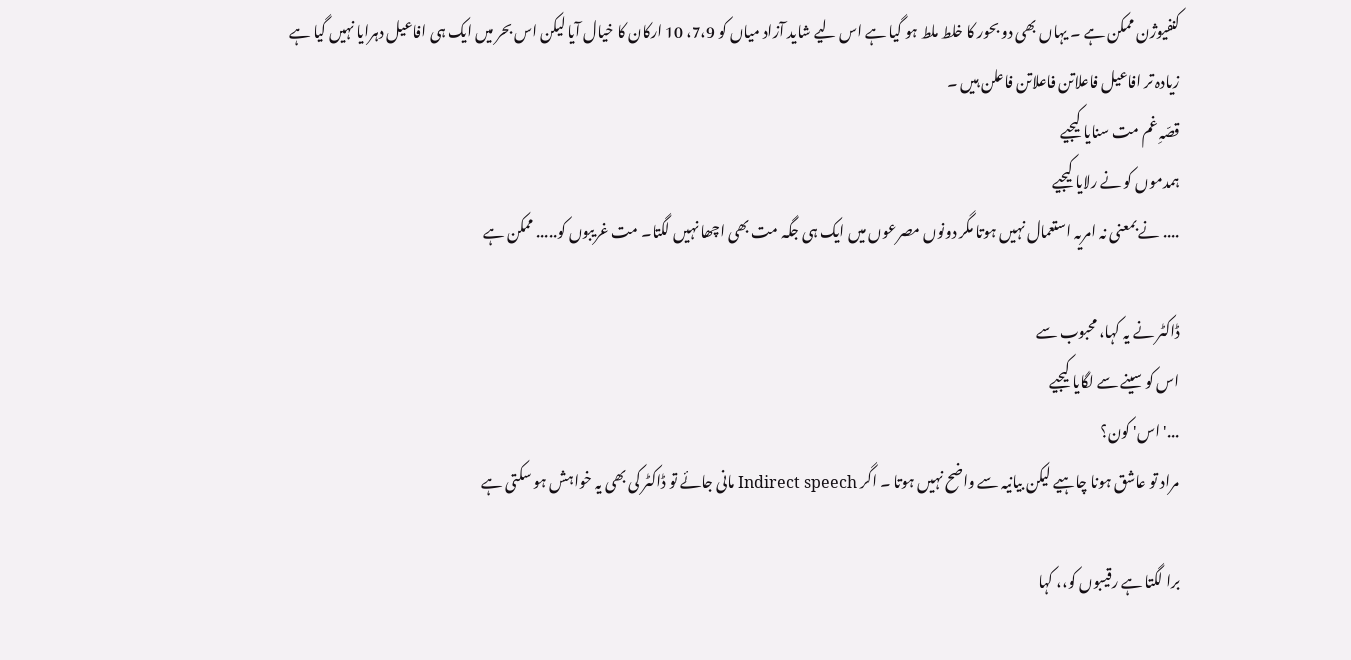کنفیوژن ممکن ہے ۔ یہاں بھی دو بحور کا خلط ملط ہو گیا ہے اس لیے شاید آزاد میاں کو 7،9، 10 ارکان کا خیال آیا لیکن اس بحر میں ایک ہی افاعیل دہرایا نہیں گیا ہے
زیادہ تر افاعیل فاعلاتن فاعلاتن فاعلن ہیں ۔
قصّہِ غم مت سنایا کیجیے
ہمدموں کو نے رلایا کیجیے
.... نے بمعنی نہ امریہ استعمال نہیں ہوتا مگر دونوں مصرعوں میں ایک ہی جگہ مت بھی اچھا نہیں لگتا۔ مت غریبوں کو..... ممکن ہے

ڈاکٹر نے یہ کہا، محبوب سے
اس کو سینے سے لگایا کیجیے
...' اس' کون؟
مراد تو عاشق ہونا چاہیے لیکن بیانیہ سے واضح نہیں ہوتا ۔ اگر Indirect speech مانی جائے تو ڈاکٹر کی بھی یہ خواہش ہو سکتی ہے

برا لگتا ہے رقیبوں کو،، کہا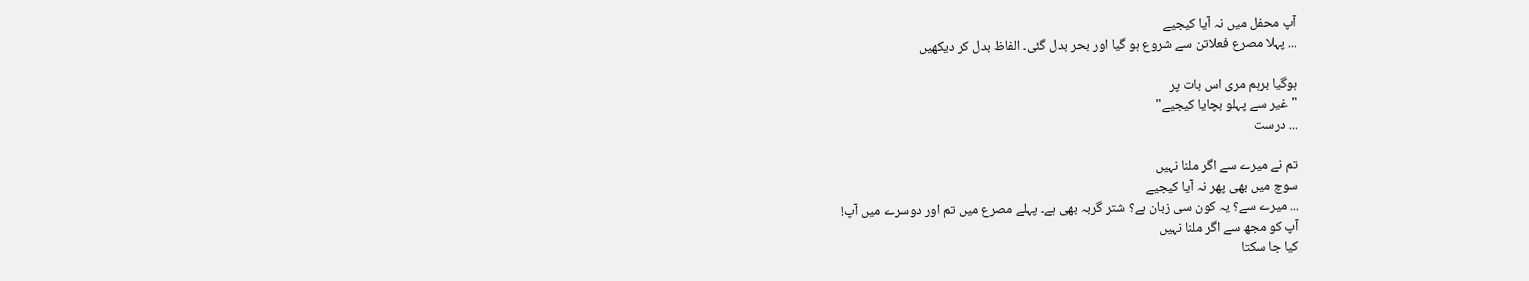آپ محفل میں نہ آیا کیجیے
... پہلا مصرع فعلاتن سے شروع ہو گیا اور بحر بدل گئی۔ الفاظ بدل کر دیکھیں

ہوگیا برہم مری اس بات پر
"غیر سے پہلو بچایا کیجیے"
... درست

تم نے میرے سے اگر ملنا نہیں
سوچ میں بھی پھر نہ آیا کیجیے
... میرے سے؟ یہ کون سی زبان ہے؟ شتر گربہ بھی ہے۔ پہلے مصرع میں تم اور دوسرے میں آپ!
آپ کو مجھ سے اگر ملنا نہیں
کیا جا سکتا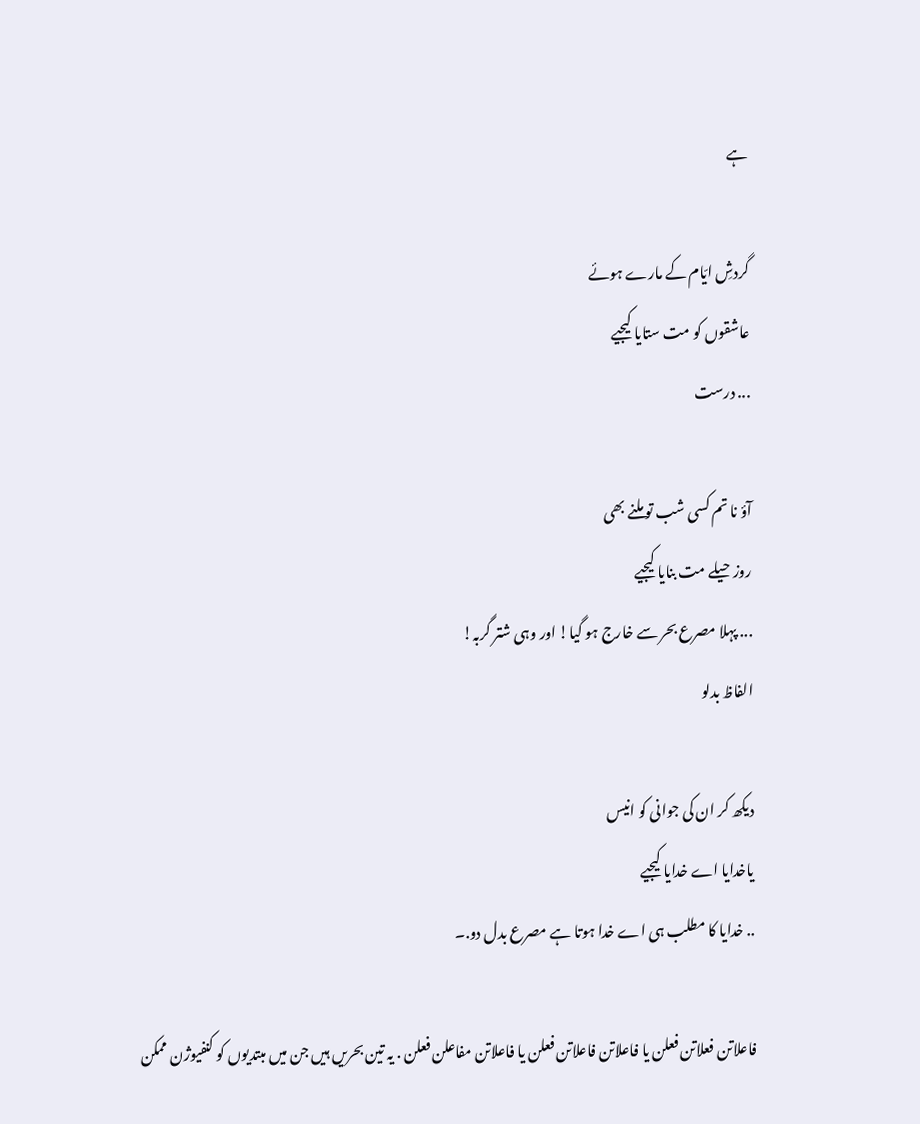ہے

گردشِ ایّام کے مارے ہوئے
عاشقوں کو مت ستایا کیجیے
... درست

آؤ نا تم کسی شب تو ملنے بھی
روز حیلے مت بنایا کیجیے
... پہلا مصرع بحر سے خارج ہو گیا! اور وہی شتر گربہ!
الفاظ بدلو

دیکھ کر ان کی جوانی کو انیس
یاخدایا اے خدایا کیجیے
.. خدایا کا مطلب ہی اے خدا ہوتا ہے مصرع بدل دو.۔

فاعلاتن فعلاتن فعلن یا فاعلاتن فاعلاتن فعلن یا فاعلاتن مفاعلن فعلن . یہ تین بحریں ہیں جن میں مبتدیوں کو کنفیوژن ممکن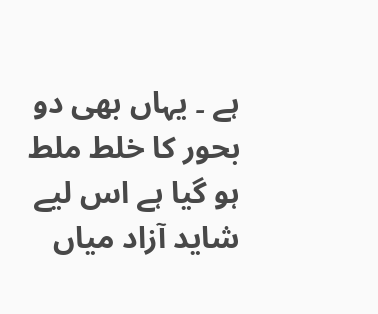ہے ۔ یہاں بھی دو بحور کا خلط ملط ہو گیا ہے اس لیے شاید آزاد میاں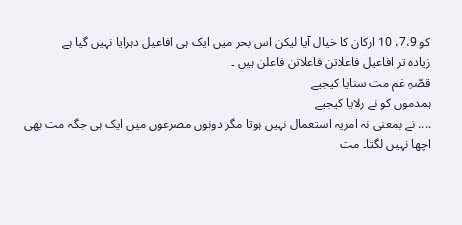کو 7،9، 10 ارکان کا خیال آیا لیکن اس بحر میں ایک ہی افاعیل دہرایا نہیں گیا ہے
زیادہ تر افاعیل فاعلاتن فاعلاتن فاعلن ہیں ۔
قصّہِ غم مت سنایا کیجیے
ہمدموں کو نے رلایا کیجیے
.... نے بمعنی نہ امریہ استعمال نہیں ہوتا مگر دونوں مصرعوں میں ایک ہی جگہ مت بھی اچھا نہیں لگتا۔ مت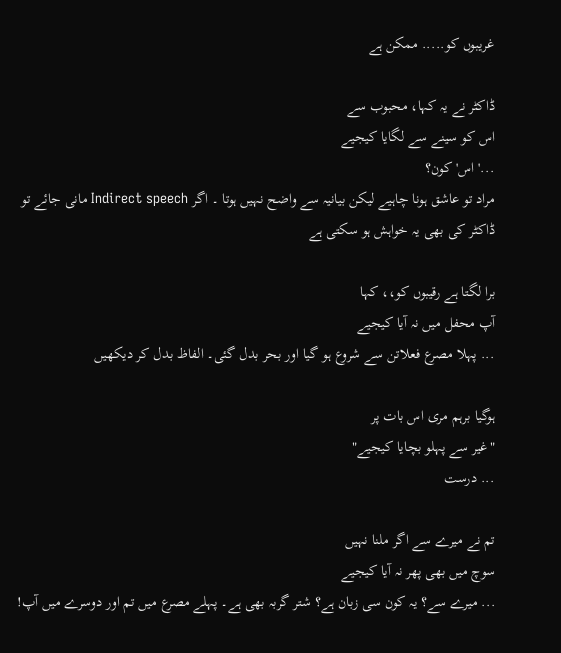غریبوں کو..... ممکن ہے

ڈاکٹر نے یہ کہا، محبوب سے
اس کو سینے سے لگایا کیجیے
...' اس' کون؟
مراد تو عاشق ہونا چاہیے لیکن بیانیہ سے واضح نہیں ہوتا ۔ اگر Indirect speech مانی جائے تو ڈاکٹر کی بھی یہ خواہش ہو سکتی ہے

برا لگتا ہے رقیبوں کو،، کہا
آپ محفل میں نہ آیا کیجیے
... پہلا مصرع فعلاتن سے شروع ہو گیا اور بحر بدل گئی۔ الفاظ بدل کر دیکھیں

ہوگیا برہم مری اس بات پر
"غیر سے پہلو بچایا کیجیے"
... درست

تم نے میرے سے اگر ملنا نہیں
سوچ میں بھی پھر نہ آیا کیجیے
... میرے سے؟ یہ کون سی زبان ہے؟ شتر گربہ بھی ہے۔ پہلے مصرع میں تم اور دوسرے میں آپ!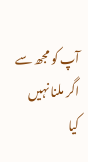آپ کو مجھ سے اگر ملنا نہیں
کیا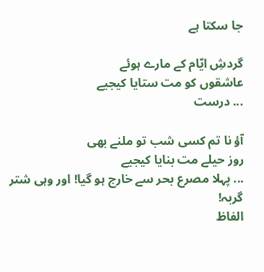جا سکتا ہے

گردشِ ایّام کے مارے ہوئے
عاشقوں کو مت ستایا کیجیے
... درست

آؤ نا تم کسی شب تو ملنے بھی
روز حیلے مت بنایا کیجیے
... پہلا مصرع بحر سے خارج ہو گیا! اور وہی شتر گربہ!
الفاظ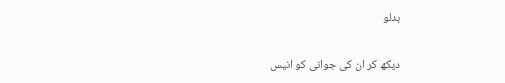بدلو

دیکھ کر ان کی جوانی کو انیس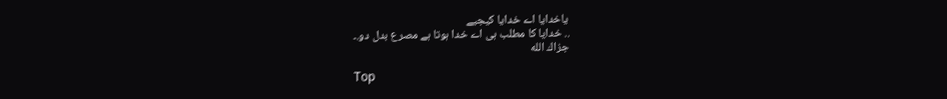یاخدایا اے خدایا کیجیے
.. خدایا کا مطلب ہی اے خدا ہوتا ہے مصرع بدل دو.۔
جزاك الله

Top